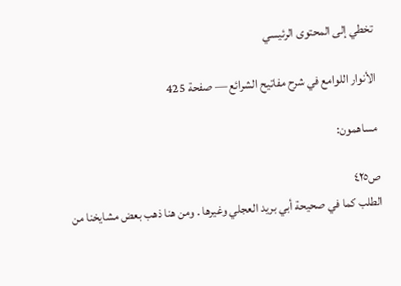تخطي إلى المحتوى الرئيسي

الأنوار اللوامع في شرح مفاتيح الشرائع — صفحة 425

مساهمون:

ص٤٢٥
الطلب كما في صحيحة أبي بريد العجلي وغيرها . ومن هنا ذهب بعض مشايخنا من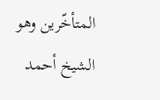المتأخّرين وهو الشيخ أحمد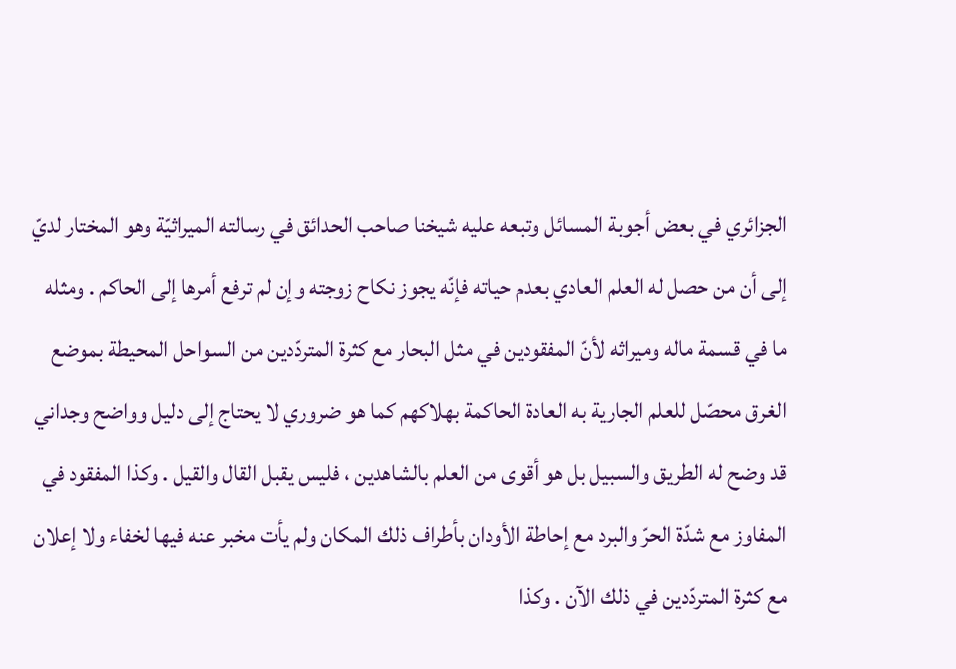الجزائري في بعض أجوبة المسائل وتبعه عليه شيخنا صاحب الحدائق في رسالته الميراثيّة وهو المختار لديّ إلى أن من حصل له العلم العادي بعدم حياته فإنّه يجوز نكاح زوجته وإن لم ترفع أمرها إلى الحاكم . ومثله ما في قسمة ماله وميراثه لأنّ المفقودين في مثل البحار مع كثرة المتردّدين من السواحل المحيطة بموضع الغرق محصّل للعلم الجارية به العادة الحاكمة بهلاكهم كما هو ضروري لا يحتاج إلى دليل وواضح وجداني قد وضح له الطريق والسبيل بل هو أقوى من العلم بالشاهدين ، فليس يقبل القال والقيل . وكذا المفقود في المفاوز مع شدّة الحرّ والبرد مع إحاطة الأودان بأطراف ذلك المكان ولم يأت مخبر عنه فيها لخفاء ولا إعلان مع كثرة المتردّدين في ذلك الآن . وكذا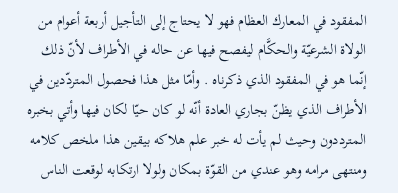المفقود في المعارك العظام فهو لا يحتاج إلى التأجيل أربعة أعوام من الولاة الشرعيّة والحكَّام ليفصح فيها عن حاله في الأطراف لأنّ ذلك إنّما هو في المفقود الذي ذكرناه . وأمّا مثل هذا فحصول المتردّدين في الأطراف الذي يظنّ بجاري العادة أنّه لو كان حيّا لكان فيها وأتي بخبره المترددون وحيث لم يأت له خبر علم هلاكه بيقين هذا ملخص كلامه ومنتهى مرامه وهو عندي من القوّة بمكان ولولا ارتكابه لوقعت الناس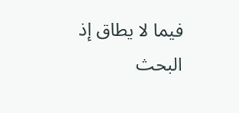فيما لا يطاق إذ البحث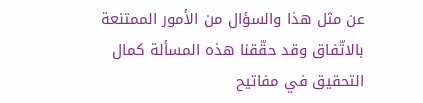عن مثل هذا والسؤال من الأمور الممتنعة بالاتّفاق وقد حقّقنا هذه المسألة كمال التحقيق في مفاتيح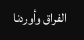الفراق وأوردنا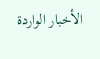الأخبار الواردة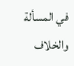في المسألة والخلاف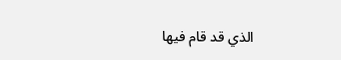الذي قد قام فيها